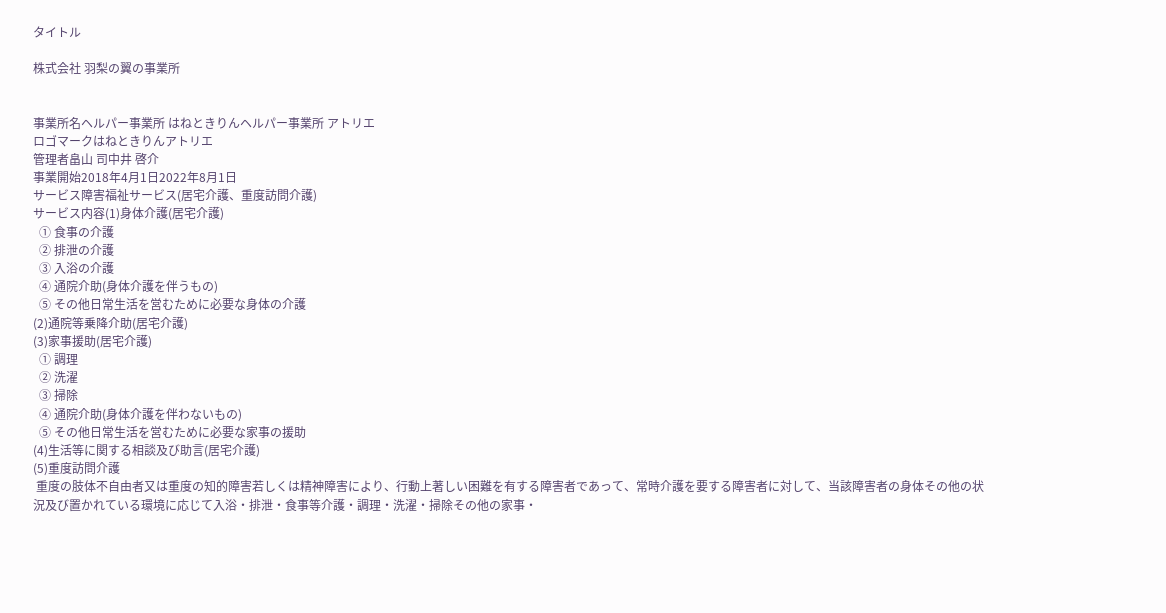タイトル

株式会社 羽梨の翼の事業所


事業所名ヘルパー事業所 はねときりんヘルパー事業所 アトリエ
ロゴマークはねときりんアトリエ
管理者畠山 司中井 啓介
事業開始2018年4月1日2022年8月1日
サービス障害福祉サービス(居宅介護、重度訪問介護)
サービス内容(1)身体介護(居宅介護)
  ① 食事の介護
  ② 排泄の介護
  ③ 入浴の介護
  ④ 通院介助(身体介護を伴うもの)
  ⑤ その他日常生活を営むために必要な身体の介護
(2)通院等乗降介助(居宅介護)
(3)家事援助(居宅介護)
  ① 調理
  ② 洗濯
  ③ 掃除
  ④ 通院介助(身体介護を伴わないもの)
  ⑤ その他日常生活を営むために必要な家事の援助
(4)生活等に関する相談及び助言(居宅介護)
(5)重度訪問介護
 重度の肢体不自由者又は重度の知的障害若しくは精神障害により、行動上著しい困難を有する障害者であって、常時介護を要する障害者に対して、当該障害者の身体その他の状況及び置かれている環境に応じて入浴・排泄・食事等介護・調理・洗濯・掃除その他の家事・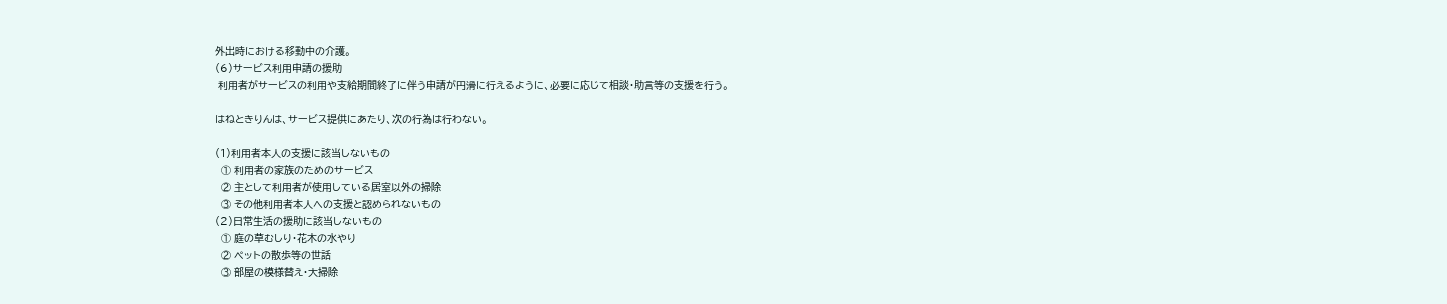外出時における移動中の介護。
(6)サービス利用申請の援助
 利用者がサービスの利用や支給期間終了に伴う申請が円滑に行えるように、必要に応じて相談・助言等の支援を行う。

はねときりんは、サービス提供にあたり、次の行為は行わない。

(1)利用者本人の支援に該当しないもの
  ① 利用者の家族のためのサービス
  ② 主として利用者が使用している居室以外の掃除
  ③ その他利用者本人への支援と認められないもの
(2)日常生活の援助に該当しないもの
  ① 庭の草むしり・花木の水やり
  ② ペットの散歩等の世話
  ③ 部屋の模様替え・大掃除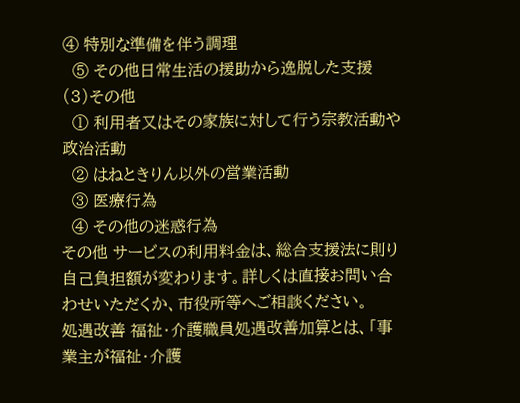④ 特別な準備を伴う調理
  ⑤ その他日常生活の援助から逸脱した支援
(3)その他
  ① 利用者又はその家族に対して行う宗教活動や政治活動
  ② はねときりん以外の営業活動
  ③ 医療行為
  ④ その他の迷惑行為
その他 サービスの利用料金は、総合支援法に則り自己負担額が変わります。詳しくは直接お問い合わせいただくか、市役所等へご相談ください。
処遇改善 福祉・介護職員処遇改善加算とは、「事業主が福祉・介護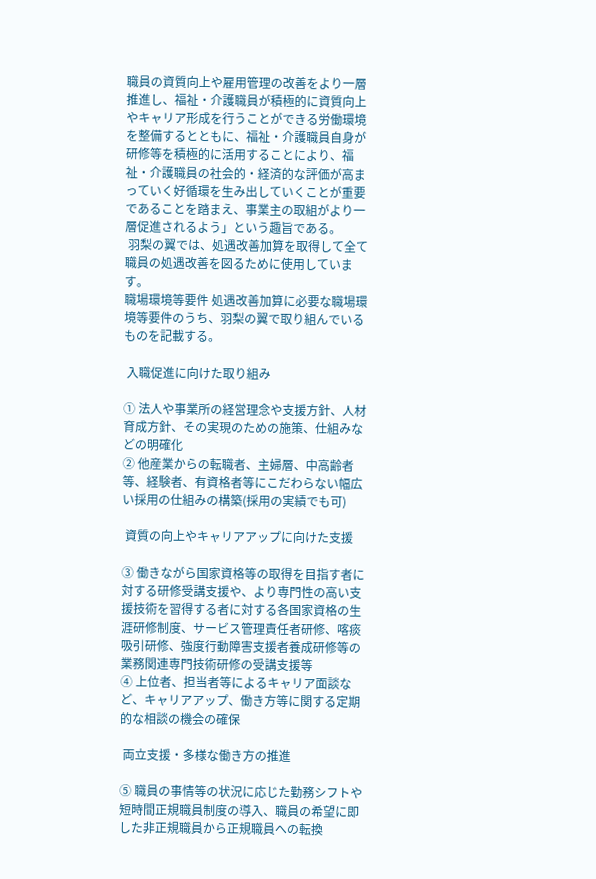職員の資質向上や雇用管理の改善をより一層推進し、福祉・介護職員が積極的に資質向上やキャリア形成を行うことができる労働環境を整備するとともに、福祉・介護職員自身が研修等を積極的に活用することにより、福祉・介護職員の社会的・経済的な評価が高まっていく好循環を生み出していくことが重要であることを踏まえ、事業主の取組がより一層促進されるよう」という趣旨である。
 羽梨の翼では、処遇改善加算を取得して全て職員の処遇改善を図るために使用しています。
職場環境等要件 処遇改善加算に必要な職場環境等要件のうち、羽梨の翼で取り組んでいるものを記載する。

 入職促進に向けた取り組み

① 法人や事業所の経営理念や支援方針、人材育成方針、その実現のための施策、仕組みなどの明確化
② 他産業からの転職者、主婦層、中高齢者等、経験者、有資格者等にこだわらない幅広い採用の仕組みの構築(採用の実績でも可)

 資質の向上やキャリアアップに向けた支援

③ 働きながら国家資格等の取得を目指す者に対する研修受講支援や、より専門性の高い支援技術を習得する者に対する各国家資格の生涯研修制度、サービス管理責任者研修、喀痰吸引研修、強度行動障害支援者養成研修等の業務関連専門技術研修の受講支援等
④ 上位者、担当者等によるキャリア面談など、キャリアアップ、働き方等に関する定期的な相談の機会の確保

 両立支援・多様な働き方の推進

⑤ 職員の事情等の状況に応じた勤務シフトや短時間正規職員制度の導入、職員の希望に即した非正規職員から正規職員への転換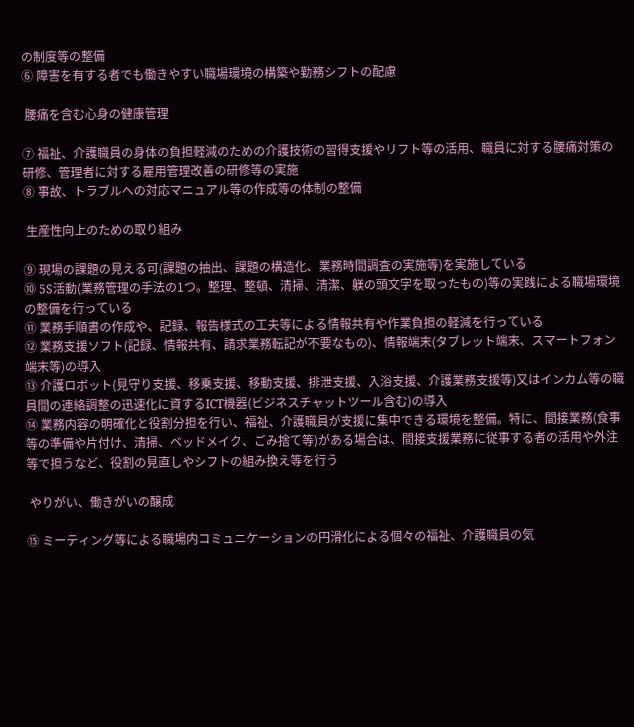の制度等の整備
⑥ 障害を有する者でも働きやすい職場環境の構築や勤務シフトの配慮

 腰痛を含む心身の健康管理

⑦ 福祉、介護職員の身体の負担軽減のための介護技術の習得支援やリフト等の活用、職員に対する腰痛対策の研修、管理者に対する雇用管理改善の研修等の実施
⑧ 事故、トラブルへの対応マニュアル等の作成等の体制の整備

 生産性向上のための取り組み

⑨ 現場の課題の見える可(課題の抽出、課題の構造化、業務時間調査の実施等)を実施している
⑩ 5S活動(業務管理の手法の1つ。整理、整頓、清掃、清潔、躾の頭文字を取ったもの)等の実践による職場環境の整備を行っている
⑪ 業務手順書の作成や、記録、報告様式の工夫等による情報共有や作業負担の軽減を行っている
⑫ 業務支援ソフト(記録、情報共有、請求業務転記が不要なもの)、情報端末(タブレット端末、スマートフォン端末等)の導入
⑬ 介護ロボット(見守り支援、移乗支援、移動支援、排泄支援、入浴支援、介護業務支援等)又はインカム等の職員間の連絡調整の迅速化に資するICT機器(ビジネスチャットツール含む)の導入
⑭ 業務内容の明確化と役割分担を行い、福祉、介護職員が支援に集中できる環境を整備。特に、間接業務(食事等の準備や片付け、清掃、ベッドメイク、ごみ捨て等)がある場合は、間接支援業務に従事する者の活用や外注等で担うなど、役割の見直しやシフトの組み換え等を行う

 やりがい、働きがいの醸成

⑮ ミーティング等による職場内コミュニケーションの円滑化による個々の福祉、介護職員の気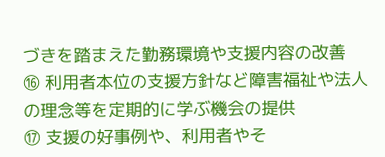づきを踏まえた勤務環境や支援内容の改善
⑯ 利用者本位の支援方針など障害福祉や法人の理念等を定期的に学ぶ機会の提供
⑰ 支援の好事例や、利用者やそ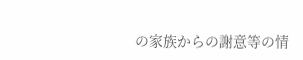の家族からの謝意等の情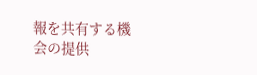報を共有する機会の提供